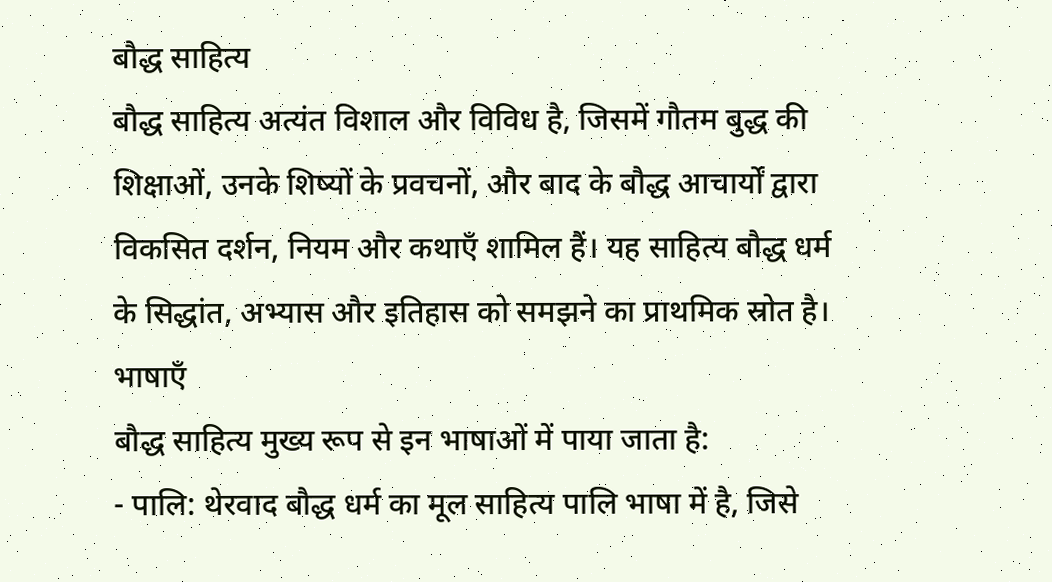बौद्ध साहित्य
बौद्ध साहित्य अत्यंत विशाल और विविध है, जिसमें गौतम बुद्ध की शिक्षाओं, उनके शिष्यों के प्रवचनों, और बाद के बौद्ध आचार्यों द्वारा विकसित दर्शन, नियम और कथाएँ शामिल हैं। यह साहित्य बौद्ध धर्म के सिद्धांत, अभ्यास और इतिहास को समझने का प्राथमिक स्रोत है।
भाषाएँ
बौद्ध साहित्य मुख्य रूप से इन भाषाओं में पाया जाता है:
- पालि: थेरवाद बौद्ध धर्म का मूल साहित्य पालि भाषा में है, जिसे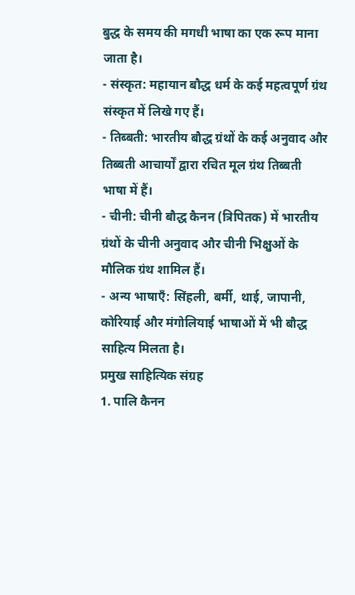बुद्ध के समय की मगधी भाषा का एक रूप माना जाता है।
- संस्कृत: महायान बौद्ध धर्म के कई महत्वपूर्ण ग्रंथ संस्कृत में लिखे गए हैं।
- तिब्बती: भारतीय बौद्ध ग्रंथों के कई अनुवाद और तिब्बती आचार्यों द्वारा रचित मूल ग्रंथ तिब्बती भाषा में हैं।
- चीनी: चीनी बौद्ध कैनन (त्रिपितक) में भारतीय ग्रंथों के चीनी अनुवाद और चीनी भिक्षुओं के मौलिक ग्रंथ शामिल हैं।
- अन्य भाषाएँ: सिंहली, बर्मी, थाई, जापानी, कोरियाई और मंगोलियाई भाषाओं में भी बौद्ध साहित्य मिलता है।
प्रमुख साहित्यिक संग्रह
1. पालि कैनन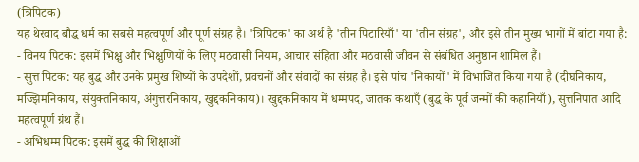(त्रिपिटक)
यह थेरवाद बौद्ध धर्म का सबसे महत्वपूर्ण और पूर्ण संग्रह है। 'त्रिपिटक' का अर्थ है 'तीन पिटारियाँ' या 'तीन संग्रह', और इसे तीन मुख्य भागों में बांटा गया है:
- विनय पिटक: इसमें भिक्षु और भिक्षुणियों के लिए मठवासी नियम, आचार संहिता और मठवासी जीवन से संबंधित अनुष्ठान शामिल हैं।
- सुत्त पिटक: यह बुद्ध और उनके प्रमुख शिष्यों के उपदेशों, प्रवचनों और संवादों का संग्रह है। इसे पांच 'निकायों' में विभाजित किया गया है (दीघनिकाय, मज्झिमनिकाय, संयुक्तनिकाय, अंगुत्तरनिकाय, खुद्दकनिकाय)। खुद्दकनिकाय में धम्मपद, जातक कथाएँ (बुद्ध के पूर्व जन्मों की कहानियाँ), सुत्तनिपात आदि महत्वपूर्ण ग्रंथ हैं।
- अभिधम्म पिटक: इसमें बुद्ध की शिक्षाओं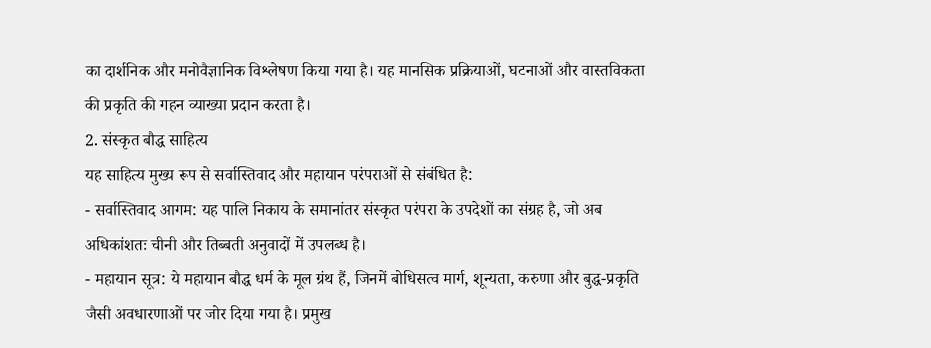का दार्शनिक और मनोवैज्ञानिक विश्लेषण किया गया है। यह मानसिक प्रक्रियाओं, घटनाओं और वास्तविकता की प्रकृति की गहन व्याख्या प्रदान करता है।
2. संस्कृत बौद्ध साहित्य
यह साहित्य मुख्य रूप से सर्वास्तिवाद और महायान परंपराओं से संबंधित है:
- सर्वास्तिवाद आगम: यह पालि निकाय के समानांतर संस्कृत परंपरा के उपदेशों का संग्रह है, जो अब अधिकांशतः चीनी और तिब्बती अनुवादों में उपलब्ध है।
- महायान सूत्र: ये महायान बौद्ध धर्म के मूल ग्रंथ हैं, जिनमें बोधिसत्व मार्ग, शून्यता, करुणा और बुद्ध-प्रकृति जैसी अवधारणाओं पर जोर दिया गया है। प्रमुख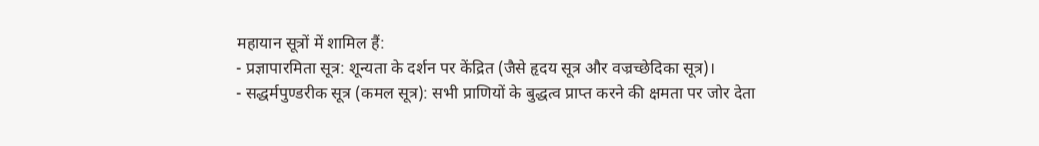महायान सूत्रों में शामिल हैं:
- प्रज्ञापारमिता सूत्र: शून्यता के दर्शन पर केंद्रित (जैसे हृदय सूत्र और वज्रच्छेदिका सूत्र)।
- सद्धर्मपुण्डरीक सूत्र (कमल सूत्र): सभी प्राणियों के बुद्धत्व प्राप्त करने की क्षमता पर जोर देता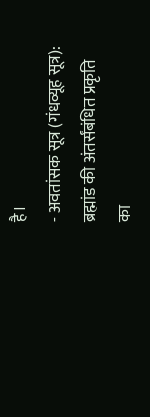है।
- अवतांसक सूत्र (गंधव्यूह सूत्र): ब्रह्मांड की अंतर्संबंधित प्रकृति का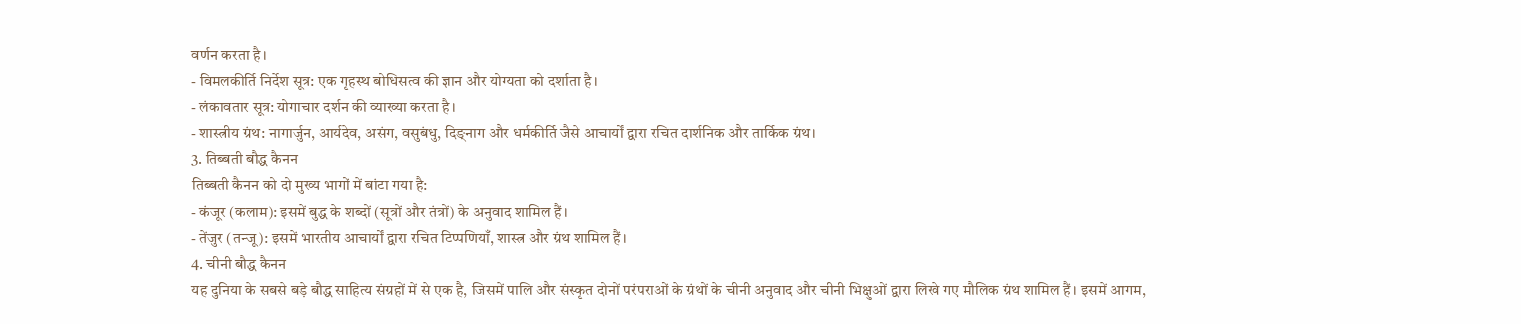वर्णन करता है।
- विमलकीर्ति निर्देश सूत्र: एक गृहस्थ बोधिसत्व की ज्ञान और योग्यता को दर्शाता है।
- लंकावतार सूत्र: योगाचार दर्शन की व्याख्या करता है।
- शास्त्रीय ग्रंथ: नागार्जुन, आर्यदेव, असंग, वसुबंधु, दिङ्नाग और धर्मकीर्ति जैसे आचार्यों द्वारा रचित दार्शनिक और तार्किक ग्रंथ।
3. तिब्बती बौद्ध कैनन
तिब्बती कैनन को दो मुख्य भागों में बांटा गया है:
- कंजूर (कलाम): इसमें बुद्ध के शब्दों (सूत्रों और तंत्रों) के अनुवाद शामिल हैं।
- तेंजुर (तन्जू): इसमें भारतीय आचार्यों द्वारा रचित टिप्पणियाँ, शास्त्र और ग्रंथ शामिल हैं।
4. चीनी बौद्ध कैनन
यह दुनिया के सबसे बड़े बौद्ध साहित्य संग्रहों में से एक है, जिसमें पालि और संस्कृत दोनों परंपराओं के ग्रंथों के चीनी अनुवाद और चीनी भिक्षुओं द्वारा लिखे गए मौलिक ग्रंथ शामिल हैं। इसमें आगम,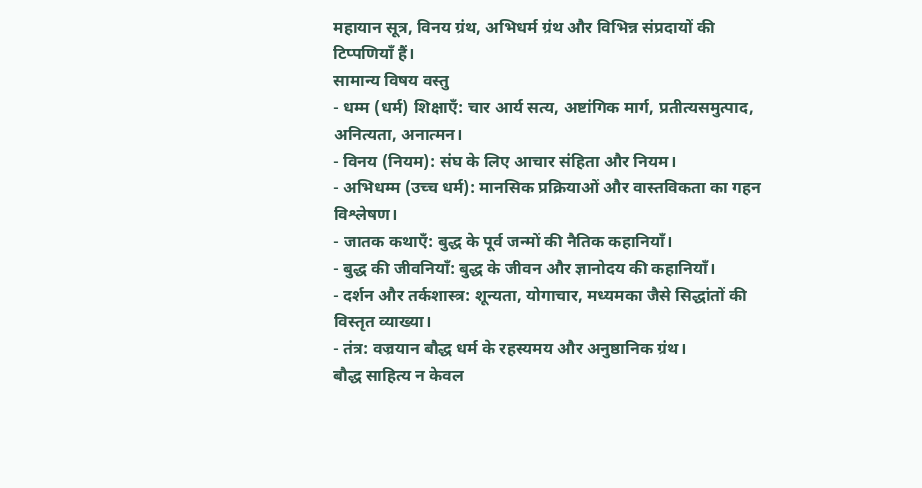महायान सूत्र, विनय ग्रंथ, अभिधर्म ग्रंथ और विभिन्न संप्रदायों की टिप्पणियाँ हैं।
सामान्य विषय वस्तु
- धम्म (धर्म) शिक्षाएँ: चार आर्य सत्य, अष्टांगिक मार्ग, प्रतीत्यसमुत्पाद, अनित्यता, अनात्मन।
- विनय (नियम): संघ के लिए आचार संहिता और नियम।
- अभिधम्म (उच्च धर्म): मानसिक प्रक्रियाओं और वास्तविकता का गहन विश्लेषण।
- जातक कथाएँ: बुद्ध के पूर्व जन्मों की नैतिक कहानियाँ।
- बुद्ध की जीवनियाँ: बुद्ध के जीवन और ज्ञानोदय की कहानियाँ।
- दर्शन और तर्कशास्त्र: शून्यता, योगाचार, मध्यमका जैसे सिद्धांतों की विस्तृत व्याख्या।
- तंत्र: वज्रयान बौद्ध धर्म के रहस्यमय और अनुष्ठानिक ग्रंथ।
बौद्ध साहित्य न केवल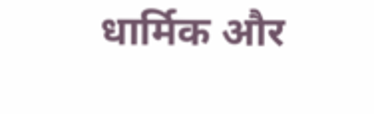धार्मिक और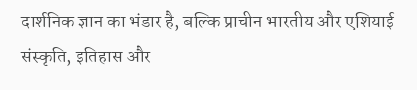दार्शनिक ज्ञान का भंडार है, बल्कि प्राचीन भारतीय और एशियाई संस्कृति, इतिहास और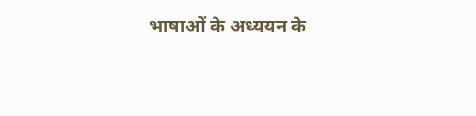भाषाओं के अध्ययन के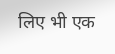लिए भी एक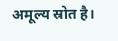अमूल्य स्रोत है।